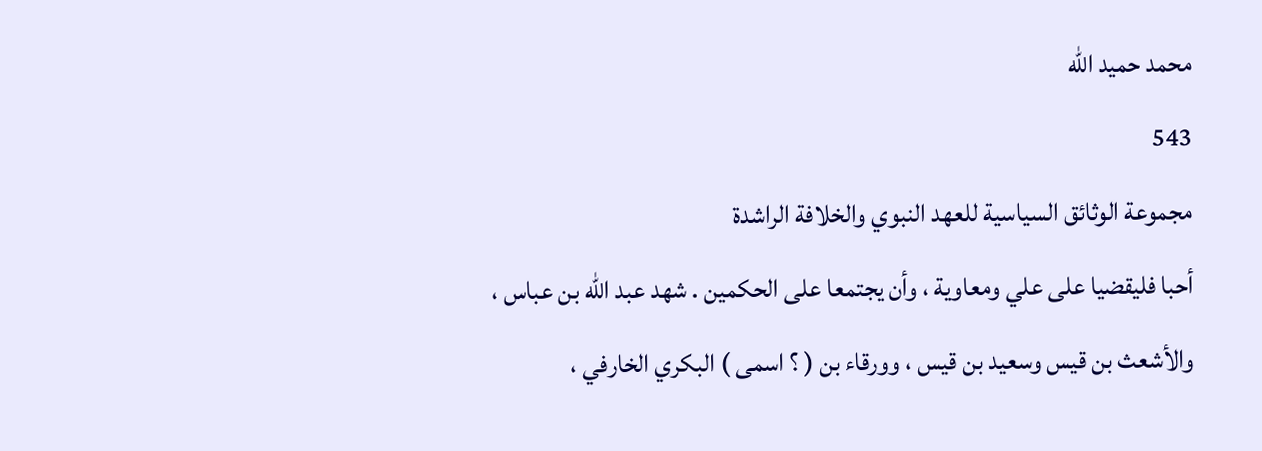محمد حميد الله
543
مجموعة الوثائق السياسية للعهد النبوي والخلافة الراشدة
أحبا فليقضيا على علي ومعاوية ، وأن يجتمعا على الحكمين . شهد عبد اللّه بن عباس ، والأشعث بن قيس وسعيد بن قيس ، وورقاء بن ( ؟ اسمى ) البكري الخارفي ،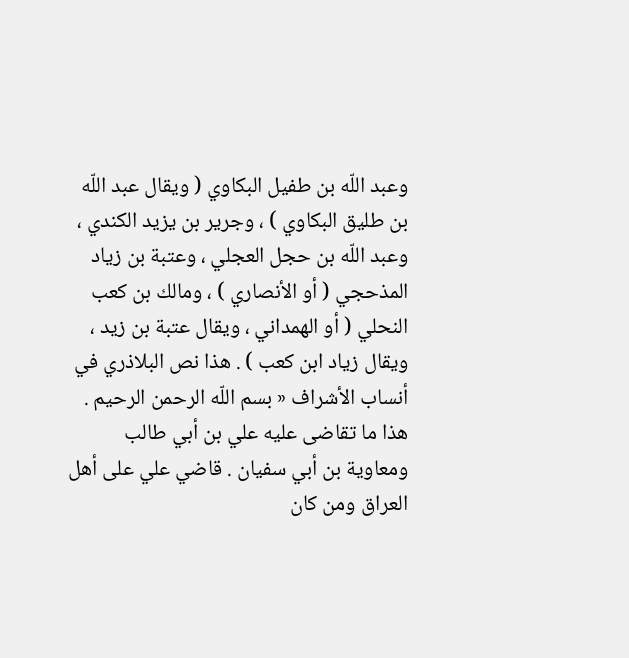وعبد اللّه بن طفيل البكاوي ( ويقال عبد اللّه بن طليق البكاوي ) ، وجرير بن يزيد الكندي ، وعبد اللّه بن حجل العجلي ، وعتبة بن زياد المذحجي ( أو الأنصاري ) ، ومالك بن كعب النحلي ( أو الهمداني ، ويقال عتبة بن زيد ، ويقال زياد ابن كعب ) . هذا نص البلاذري في أنساب الأشراف « بسم اللّه الرحمن الرحيم . هذا ما تقاضى عليه علي بن أبي طالب ومعاوية بن أبي سفيان . قاضي علي على أهل العراق ومن كان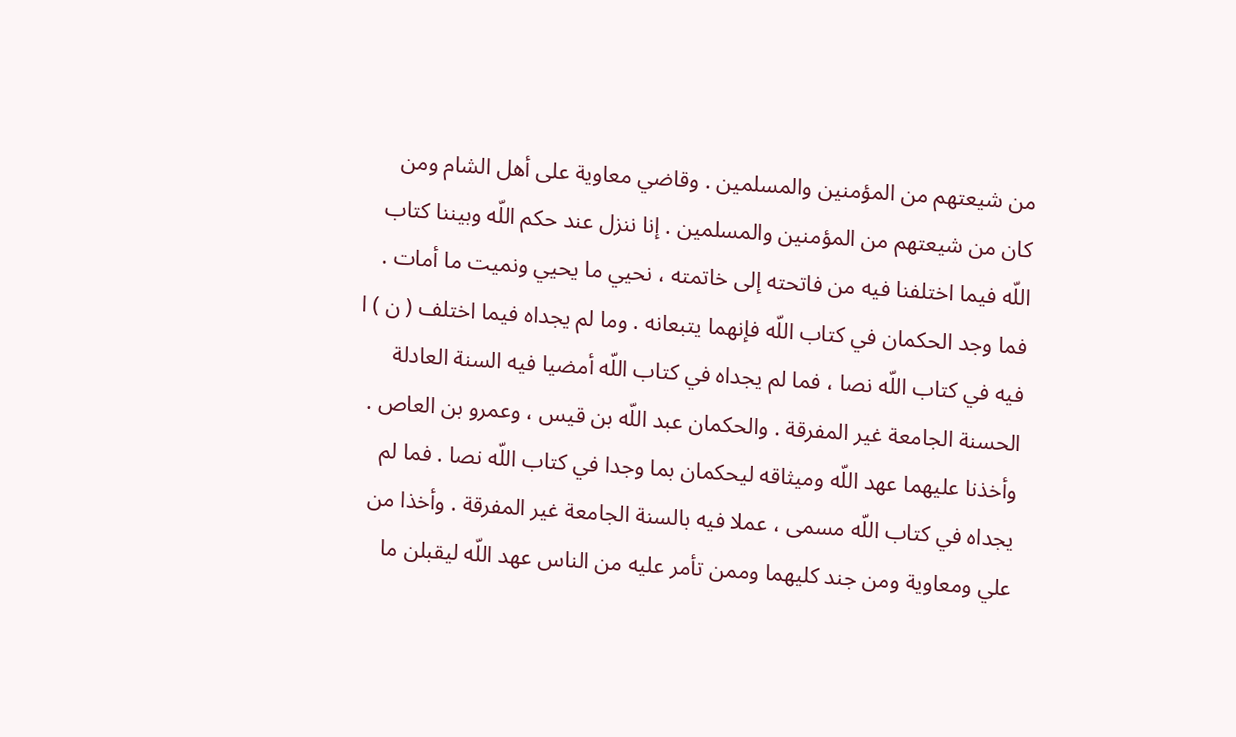من شيعتهم من المؤمنين والمسلمين . وقاضي معاوية على أهل الشام ومن كان من شيعتهم من المؤمنين والمسلمين . إنا ننزل عند حكم اللّه وبيننا كتاب اللّه فيما اختلفنا فيه من فاتحته إلى خاتمته ، نحيي ما يحيي ونميت ما أمات . فما وجد الحكمان في كتاب اللّه فإنهما يتبعانه . وما لم يجداه فيما اختلف ( ن ) ا فيه في كتاب اللّه نصا ، فما لم يجداه في كتاب اللّه أمضيا فيه السنة العادلة الحسنة الجامعة غير المفرقة . والحكمان عبد اللّه بن قيس ، وعمرو بن العاص . وأخذنا عليهما عهد اللّه وميثاقه ليحكمان بما وجدا في كتاب اللّه نصا . فما لم يجداه في كتاب اللّه مسمى ، عملا فيه بالسنة الجامعة غير المفرقة . وأخذا من علي ومعاوية ومن جند كليهما وممن تأمر عليه من الناس عهد اللّه ليقبلن ما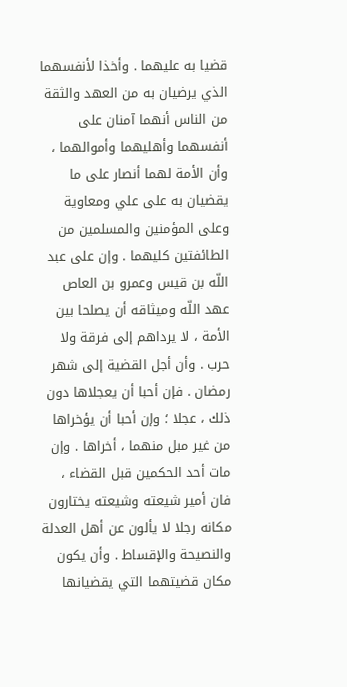قضيا به عليهما . وأخذا لأنفسهما الذي يرضيان به من العهد والثقة من الناس أنهما آمنان على أنفسهما وأهليهما وأموالهما ، وأن الأمة لهما أنصار على ما يقضيان به على علي ومعاوية وعلى المؤمنين والمسلمين من الطائفتين كليهما . وإن على عبد اللّه بن قيس وعمرو بن العاص عهد اللّه وميثاقه أن يصلحا بين الأمة ، لا يرداهم إلى فرقة ولا حرب . وأن أجل القضية إلى شهر رمضان . فإن أحبا أن يعجلاها دون ذلك ، عجلا ؛ وإن أحبا أن يؤخراها من غير مبل منهما ، أخراها . وإن مات أحد الحكمين قبل القضاء ، فان أمير شيعته وشيعته يختارون مكانه رجلا لا يألون عن أهل العدلة والنصيحة والإقساط . وأن يكون مكان قضيتهما التي يقضيانها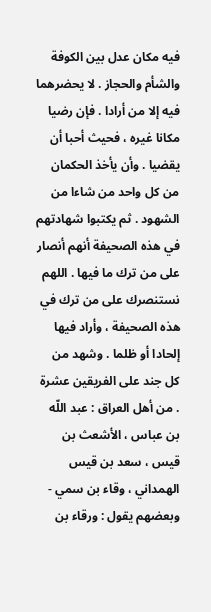فيه مكان عدل بين الكوفة والشأم والحجاز . لا يحضرهما فيه إلا من أرادا . فإن رضيا مكانا غيره ، فحيث أحبا أن يقضيا . وأن يأخذ الحكمان من كل واحد من شاءا من الشهود . ثم يكتبوا شهادتهم في هذه الصحيفة أنهم أنصار على من ترك ما فيها . اللهم نستنصرك على من ترك في هذه الصحيفة ، وأراد فيها إلحادا أو ظلما . وشهد من كل جند على الفريقين عشرة . من أهل العراق : عبد اللّه بن عباس ، الأشعث بن قيس ، سعد بن قيس الهمداني ، وقاء بن سمي - وبعضهم يقول : ورقاء بن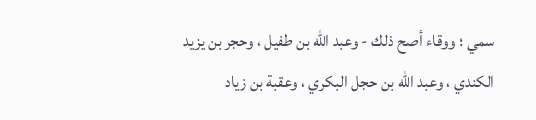سمي ؛ ووقاء أصح ذلك - وعبد اللّه بن طفيل ، وحجر بن يزيد الكندي ، وعبد اللّه بن حجل البكري ، وعقبة بن زياد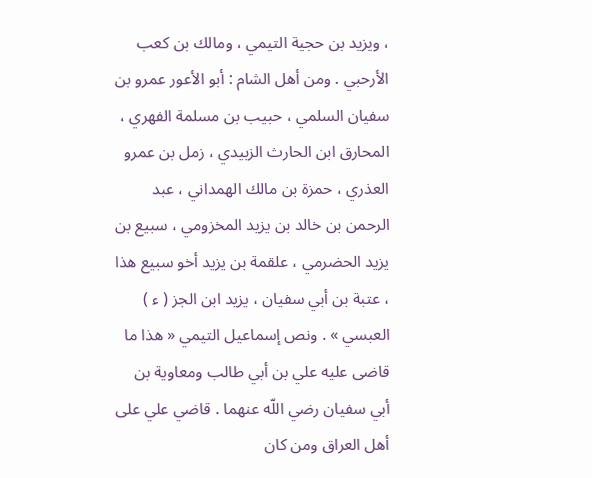، ويزيد بن حجية التيمي ، ومالك بن كعب الأرحبي . ومن أهل الشام : أبو الأعور عمرو بن سفيان السلمي ، حبيب بن مسلمة الفهري ، المحارق ابن الحارث الزبيدي ، زمل بن عمرو العذري ، حمزة بن مالك الهمداني ، عبد الرحمن بن خالد بن يزيد المخزومي ، سبيع بن يزيد الحضرمي ، علقمة بن يزيد أخو سبيع هذا ، عتبة بن أبي سفيان ، يزيد ابن الجز ( ء ) العبسي » . ونص إسماعيل التيمي « هذا ما قاضى عليه علي بن أبي طالب ومعاوية بن أبي سفيان رضي اللّه عنهما . قاضي علي على أهل العراق ومن كان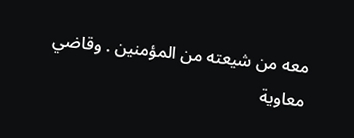معه من شيعته من المؤمنين . وقاضي معاوية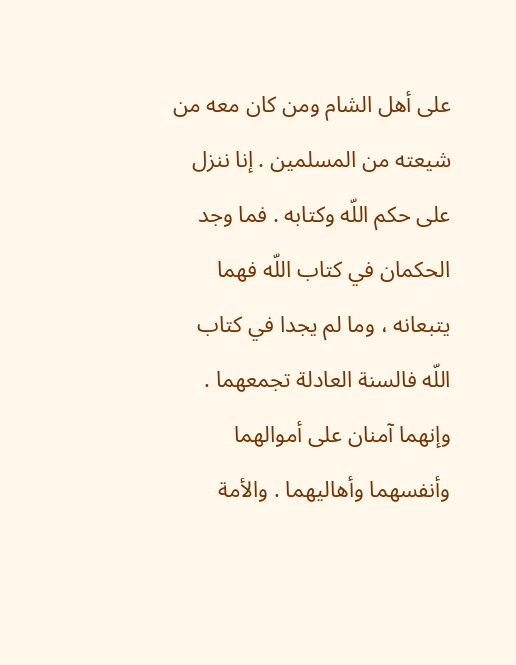على أهل الشام ومن كان معه من شيعته من المسلمين . إنا ننزل على حكم اللّه وكتابه . فما وجد الحكمان في كتاب اللّه فهما يتبعانه ، وما لم يجدا في كتاب اللّه فالسنة العادلة تجمعهما . وإنهما آمنان على أموالهما وأنفسهما وأهاليهما . والأمة